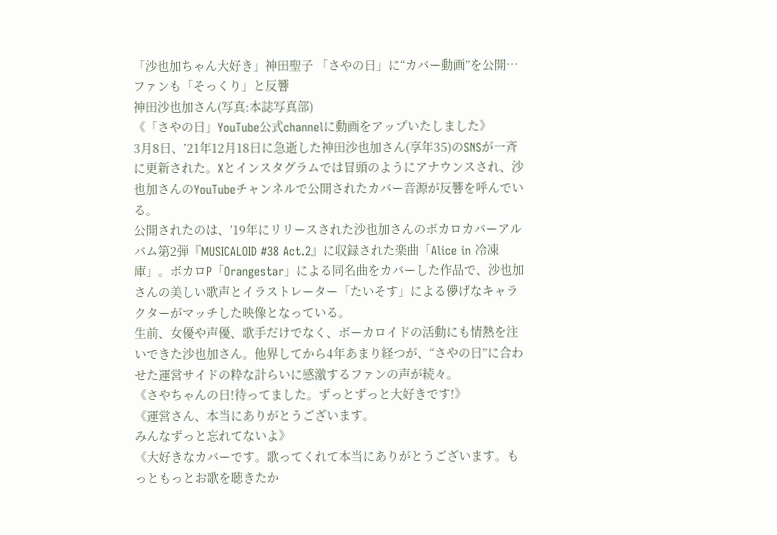「沙也加ちゃん大好き」神田聖子 「さやの日」に“カバー動画”を公開…ファンも「そっくり」と反響
神田沙也加さん(写真:本誌写真部)
《「さやの日」YouTube公式channelに動画をアップいたしました》
3月8日、’21年12月18日に急逝した神田沙也加さん(享年35)のSNSが一斉に更新された。Xとインスタグラムでは冒頭のようにアナウンスされ、沙也加さんのYouTubeチャンネルで公開されたカバー音源が反響を呼んでいる。
公開されたのは、’19年にリリースされた沙也加さんのボカロカバーアルバム第2弾『MUSICALOID #38 Act.2』に収録された楽曲「Alice in 冷凍庫」。ボカロP「Orangestar」による同名曲をカバーした作品で、沙也加さんの美しい歌声とイラストレーター「たいそす」による儚げなキャラクターがマッチした映像となっている。
生前、女優や声優、歌手だけでなく、ボーカロイドの活動にも情熱を注いできた沙也加さん。他界してから4年あまり経つが、“さやの日”に合わせた運営サイドの粋な計らいに感激するファンの声が続々。
《さやちゃんの日!待ってました。ずっとずっと大好きです!》
《運営さん、本当にありがとうございます。
みんなずっと忘れてないよ》
《大好きなカバーです。歌ってくれて本当にありがとうございます。もっともっとお歌を聴きたか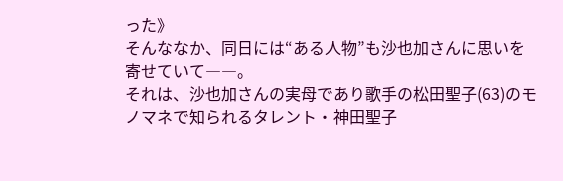った》
そんななか、同日には“ある人物”も沙也加さんに思いを寄せていて――。
それは、沙也加さんの実母であり歌手の松田聖子(63)のモノマネで知られるタレント・神田聖子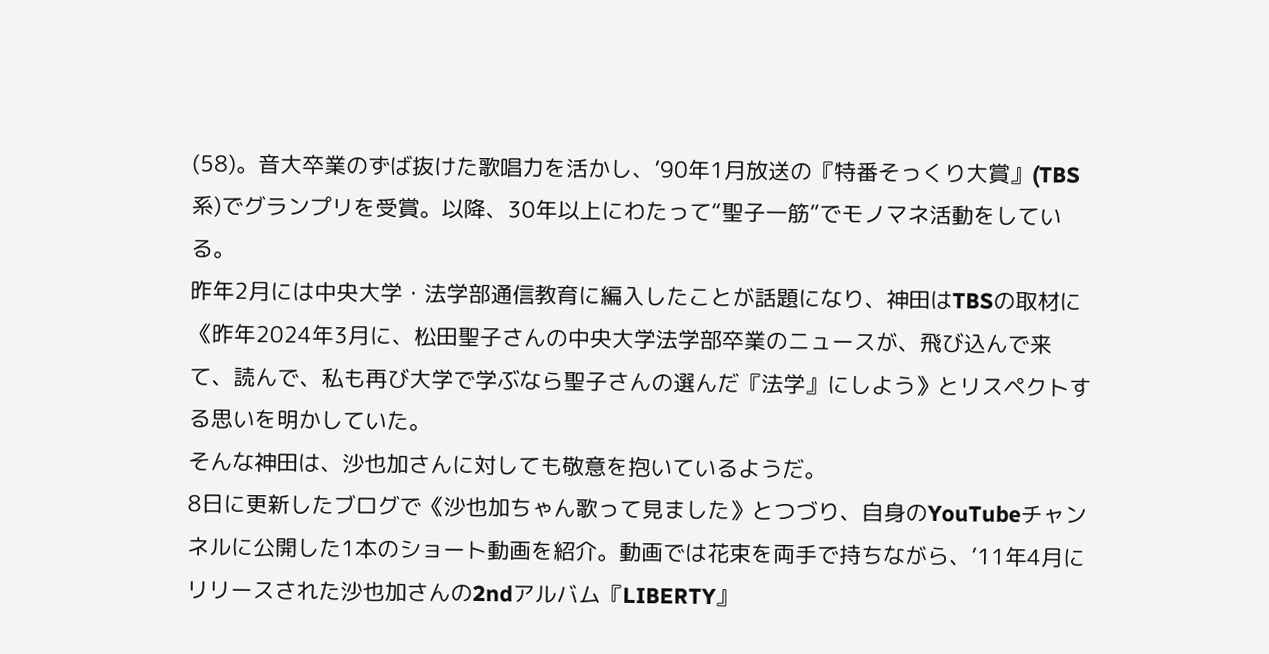(58)。音大卒業のずば抜けた歌唱力を活かし、’90年1月放送の『特番そっくり大賞』(TBS系)でグランプリを受賞。以降、30年以上にわたって“聖子一筋”でモノマネ活動をしている。
昨年2月には中央大学・法学部通信教育に編入したことが話題になり、神田はTBSの取材に《昨年2024年3月に、松田聖子さんの中央大学法学部卒業のニュースが、飛び込んで来て、読んで、私も再び大学で学ぶなら聖子さんの選んだ『法学』にしよう》とリスペクトする思いを明かしていた。
そんな神田は、沙也加さんに対しても敬意を抱いているようだ。
8日に更新したブログで《沙也加ちゃん歌って見ました》とつづり、自身のYouTubeチャンネルに公開した1本のショート動画を紹介。動画では花束を両手で持ちながら、’11年4月にリリースされた沙也加さんの2ndアルバム『LIBERTY』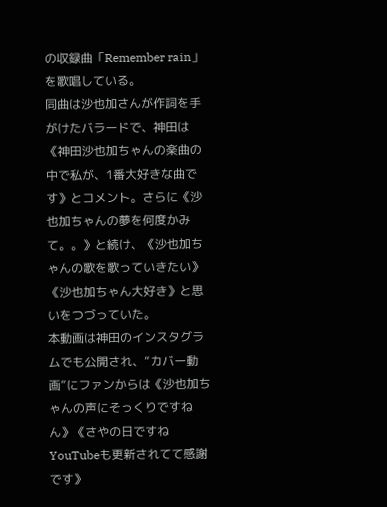の収録曲「Remember rain」を歌唱している。
同曲は沙也加さんが作詞を手がけたバラードで、神田は《神田沙也加ちゃんの楽曲の中で私が、1番大好きな曲です》とコメント。さらに《沙也加ちゃんの夢を何度かみて。。》と続け、《沙也加ちゃんの歌を歌っていきたい》《沙也加ちゃん大好き》と思いをつづっていた。
本動画は神田のインスタグラムでも公開され、“カバー動画”にファンからは《沙也加ちゃんの声にそっくりですねん》《さやの日ですねYouTubeも更新されてて感謝です》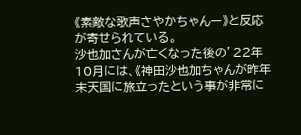《素敵な歌声さやかちゃんー》と反応が寄せられている。
沙也加さんが亡くなった後の’22年10月には、《神田沙也加ちゃんが昨年末天国に旅立ったという事が非常に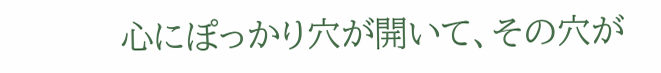心にぽっかり穴が開いて、その穴が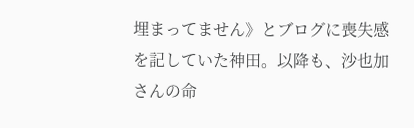埋まってません》とブログに喪失感を記していた神田。以降も、沙也加さんの命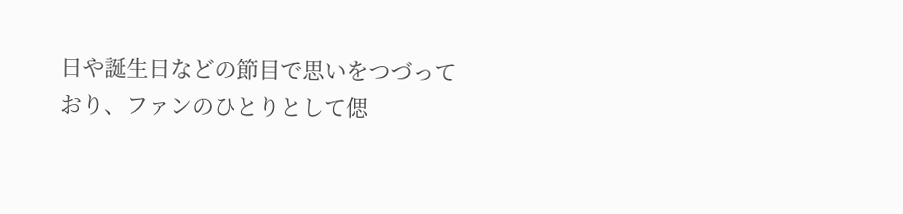日や誕生日などの節目で思いをつづっており、ファンのひとりとして偲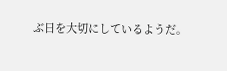ぶ日を大切にしているようだ。